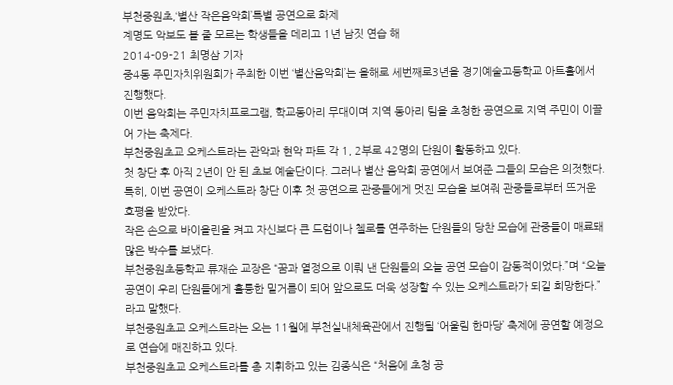부천중원초,‘별산 작은음악회’특별 공연으로 화제
계명도 악보도 볼 줄 모르는 학생들을 데리고 1년 남짓 연습 해
2014-09-21 최명삼 기자
중4동 주민자치위원회가 주최한 이번 ‘별산음악회’는 올해로 세번째로3년을 경기예술고등학교 아트홀에서 진행했다.
이번 음악회는 주민자치프로그램, 학교동아리 무대이며 지역 동아리 팀을 초청한 공연으로 지역 주민이 이끌어 가는 축제다.
부천중원초교 오케스트라는 관악과 현악 파트 각 1, 2부로 42명의 단원이 활동하고 있다.
첫 창단 후 아직 2년이 안 된 초보 예술단이다. 그러나 별산 음악회 공연에서 보여준 그들의 모습은 의젓했다.
특히, 이번 공연이 오케스트라 창단 이후 첫 공연으로 관중들에게 멋진 모습을 보여줘 관중들로부터 뜨거운 호평을 받았다.
작은 손으로 바이올린을 켜고 자신보다 큰 드럼이나 첼로를 연주하는 단원들의 당찬 모습에 관중들이 매료돼 많은 박수를 보냈다.
부천중원초등학교 류재순 교장은 “꿈과 열정으로 이뤄 낸 단원들의 오늘 공연 모습이 감동적이었다.”며 “오늘 공연이 우리 단원들에게 훌륭한 밑거름이 되어 앞으로도 더욱 성장할 수 있는 오케스트라가 되길 희망한다.”라고 말했다.
부천중원초교 오케스트라는 오는 11월에 부천실내체육관에서 진행될 ‘어울림 한마당’ 축제에 공연할 예정으로 연습에 매진하고 있다.
부천중원초교 오케스트라를 총 지휘하고 있는 김종식은 “처음에 초청 공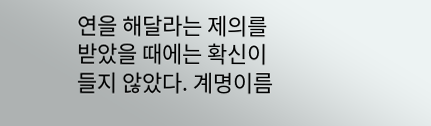연을 해달라는 제의를 받았을 때에는 확신이 들지 않았다. 계명이름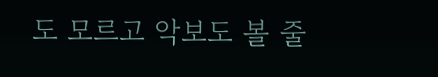도 모르고 악보도 볼 줄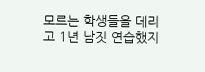모르는 학생들을 데리고 1년 남짓 연습했지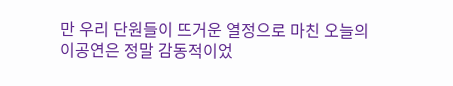만 우리 단원들이 뜨거운 열정으로 마친 오늘의 이공연은 정말 감동적이었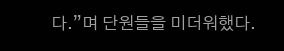다.”며 단원들을 미더워했다.